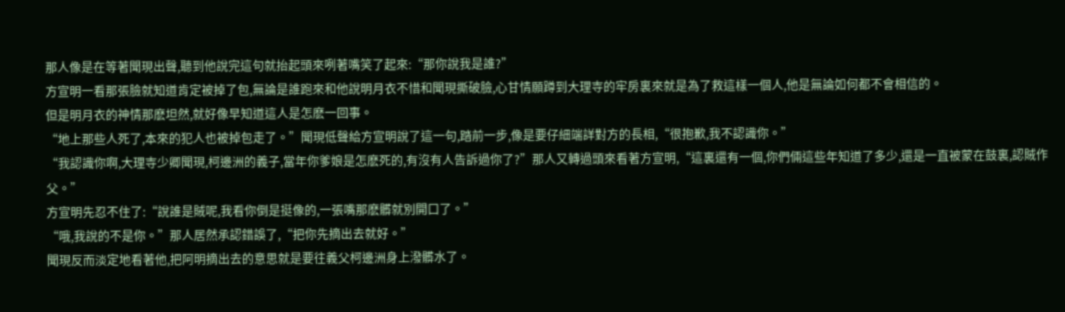那人像是在等著聞現出聲,聽到他說完這句就抬起頭來咧著嘴笑了起來:“那你說我是誰?”
方宣明一看那張臉就知道肯定被掉了包,無論是誰跑來和他說明月衣不惜和聞現撕破臉,心甘情願蹲到大理寺的牢房裏來就是為了救這樣一個人,他是無論如何都不會相信的。
但是明月衣的神情那麽坦然,就好像早知道這人是怎麽一回事。
“地上那些人死了,本來的犯人也被掉包走了。”聞現低聲給方宣明說了這一句,踏前一步,像是要仔細端詳對方的長相,“很抱歉,我不認識你。”
“我認識你啊,大理寺少卿聞現,柯邊洲的義子,當年你爹娘是怎麽死的,有沒有人告訴過你了?”那人又轉過頭來看著方宣明,“這裏還有一個,你們倆這些年知道了多少,還是一直被蒙在鼓裏,認賊作父。”
方宣明先忍不住了:“說誰是賊呢,我看你倒是挺像的,一張嘴那麽髒就別開口了。”
“哦,我說的不是你。”那人居然承認錯誤了,“把你先摘出去就好。”
聞現反而淡定地看著他,把阿明摘出去的意思就是要往義父柯邊洲身上潑髒水了。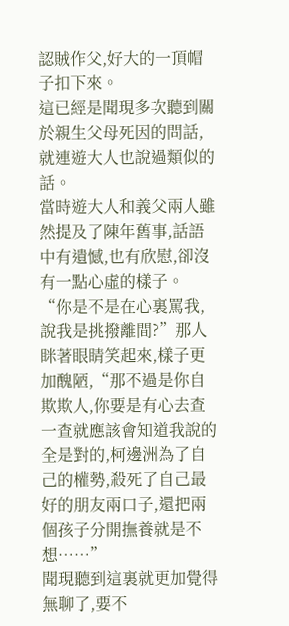認賊作父,好大的一頂帽子扣下來。
這已經是聞現多次聽到關於親生父母死因的問話,就連遊大人也說過類似的話。
當時遊大人和義父兩人雖然提及了陳年舊事,話語中有遺憾,也有欣慰,卻沒有一點心虛的樣子。
“你是不是在心裏罵我,說我是挑撥離間?”那人眯著眼睛笑起來,樣子更加醜陋,“那不過是你自欺欺人,你要是有心去查一查就應該會知道我說的全是對的,柯邊洲為了自己的權勢,殺死了自己最好的朋友兩口子,還把兩個孩子分開撫養就是不想……”
聞現聽到這裏就更加覺得無聊了,要不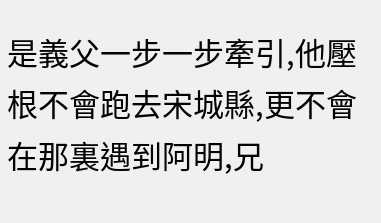是義父一步一步牽引,他壓根不會跑去宋城縣,更不會在那裏遇到阿明,兄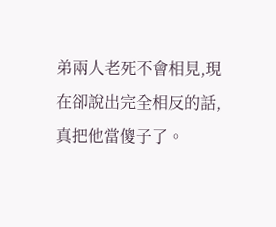弟兩人老死不會相見,現在卻說出完全相反的話,真把他當傻子了。